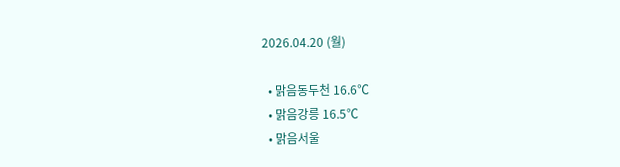2026.04.20 (월)

  • 맑음동두천 16.6℃
  • 맑음강릉 16.5℃
  • 맑음서울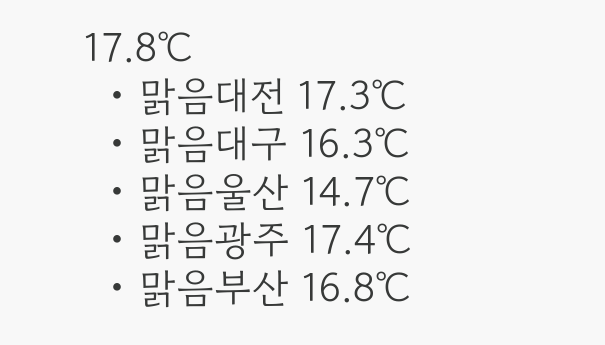17.8℃
  • 맑음대전 17.3℃
  • 맑음대구 16.3℃
  • 맑음울산 14.7℃
  • 맑음광주 17.4℃
  • 맑음부산 16.8℃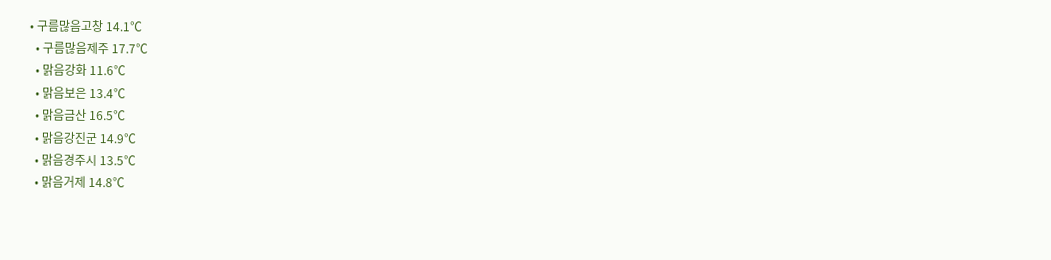• 구름많음고창 14.1℃
  • 구름많음제주 17.7℃
  • 맑음강화 11.6℃
  • 맑음보은 13.4℃
  • 맑음금산 16.5℃
  • 맑음강진군 14.9℃
  • 맑음경주시 13.5℃
  • 맑음거제 14.8℃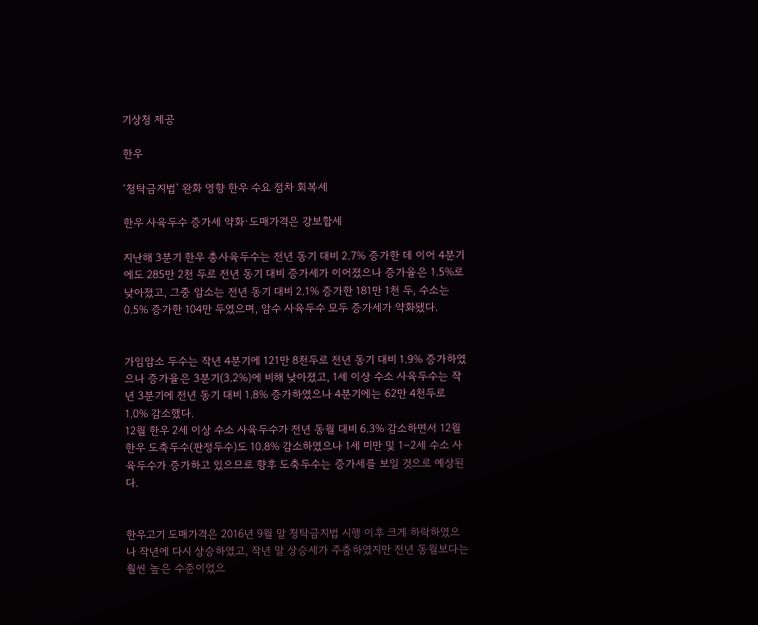기상청 제공

한우

‘청탁금지법’ 완화 영향 한우 수요 점차 회복세

한우 사육두수 증가세 약화·도매가격은 강보합세

지난해 3분기 한우 총사육두수는 전년 동기 대비 2.7% 증가한 데 이어 4분기에도 285만 2천 두로 전년 동기 대비 증가세가 이어졌으나 증가율은 1.5%로 낮아졌고, 그중 암소는 전년 동기 대비 2.1% 증가한 181만 1천 두, 수소는 0.5% 증가한 104만 두였으며, 암수 사육두수 모두 증가세가 약화됐다.


가임암소 두수는 작년 4분기에 121만 8천두로 전년 동기 대비 1.9% 증가하였으나 증가율은 3분기(3.2%)에 비해 낮아졌고, 1세 이상 수소 사육두수는 작년 3분기에 전년 동기 대비 1.8% 증가하였으나 4분기에는 62만 4천두로 1.0% 감소했다.
12월 한우 2세 이상 수소 사육두수가 전년 동월 대비 6.3% 감소하면서 12월 한우 도축두수(판정두수)도 10.8% 감소하였으나 1세 미만 및 1∼2세 수소 사육두수가 증가하고 있으므로 향후 도축두수는 증가세를 보일 것으로 예상된다.


한우고기 도매가격은 2016년 9월 말 청탁금지법 시행 이후 크게 하락하였으나 작년에 다시 상승하였고, 작년 말 상승세가 주춤하였지만 전년 동월보다는 훨씬 높은 수준이었으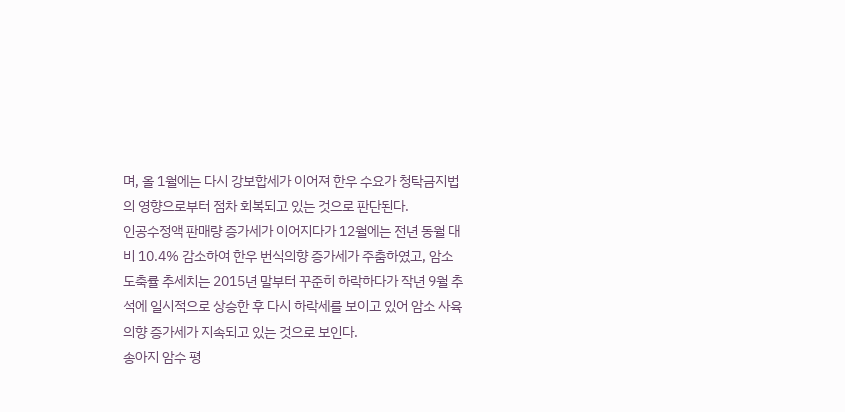며, 올 1월에는 다시 강보합세가 이어져 한우 수요가 청탁금지법의 영향으로부터 점차 회복되고 있는 것으로 판단된다.
인공수정액 판매량 증가세가 이어지다가 12월에는 전년 동월 대비 10.4% 감소하여 한우 번식의향 증가세가 주춤하였고, 암소 도축률 추세치는 2015년 말부터 꾸준히 하락하다가 작년 9월 추석에 일시적으로 상승한 후 다시 하락세를 보이고 있어 암소 사육의향 증가세가 지속되고 있는 것으로 보인다.
송아지 암수 평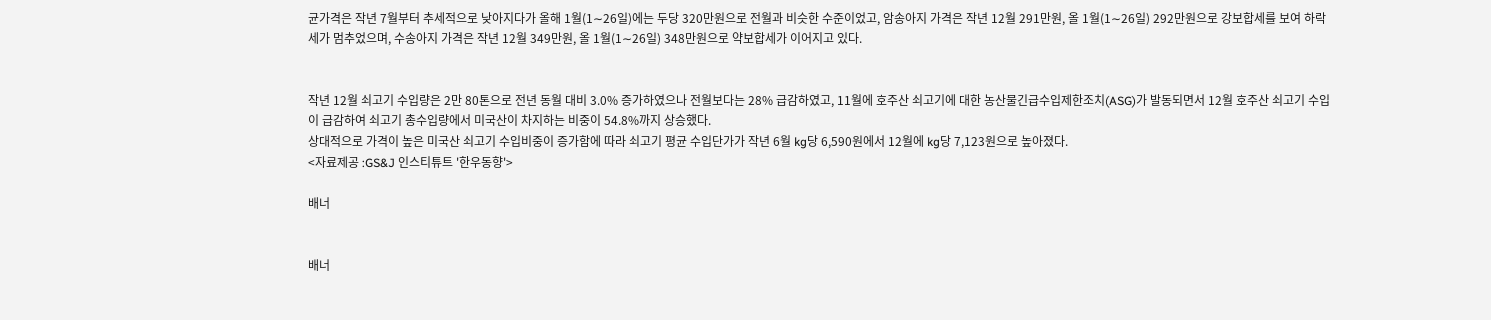균가격은 작년 7월부터 추세적으로 낮아지다가 올해 1월(1∼26일)에는 두당 320만원으로 전월과 비슷한 수준이었고, 암송아지 가격은 작년 12월 291만원, 올 1월(1∼26일) 292만원으로 강보합세를 보여 하락세가 멈추었으며, 수송아지 가격은 작년 12월 349만원, 올 1월(1∼26일) 348만원으로 약보합세가 이어지고 있다.


작년 12월 쇠고기 수입량은 2만 80톤으로 전년 동월 대비 3.0% 증가하였으나 전월보다는 28% 급감하였고, 11월에 호주산 쇠고기에 대한 농산물긴급수입제한조치(ASG)가 발동되면서 12월 호주산 쇠고기 수입이 급감하여 쇠고기 총수입량에서 미국산이 차지하는 비중이 54.8%까지 상승했다.
상대적으로 가격이 높은 미국산 쇠고기 수입비중이 증가함에 따라 쇠고기 평균 수입단가가 작년 6월 kg당 6,590원에서 12월에 kg당 7,123원으로 높아졌다.
<자료제공 :GS&J 인스티튜트 '한우동향'>

배너


배너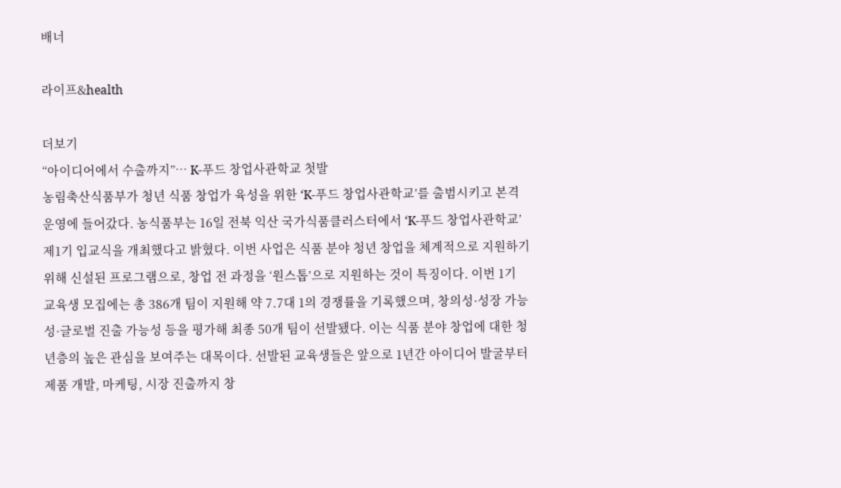배너

라이프&health

더보기
“아이디어에서 수출까지”… K-푸드 창업사관학교 첫발
농림축산식품부가 청년 식품 창업가 육성을 위한 ‘K-푸드 창업사관학교’를 출범시키고 본격 운영에 들어갔다. 농식품부는 16일 전북 익산 국가식품클러스터에서 ‘K-푸드 창업사관학교’ 제1기 입교식을 개최했다고 밝혔다. 이번 사업은 식품 분야 청년 창업을 체계적으로 지원하기 위해 신설된 프로그램으로, 창업 전 과정을 ‘원스톱’으로 지원하는 것이 특징이다. 이번 1기 교육생 모집에는 총 386개 팀이 지원해 약 7.7대 1의 경쟁률을 기록했으며, 창의성·성장 가능성·글로벌 진출 가능성 등을 평가해 최종 50개 팀이 선발됐다. 이는 식품 분야 창업에 대한 청년층의 높은 관심을 보여주는 대목이다. 선발된 교육생들은 앞으로 1년간 아이디어 발굴부터 제품 개발, 마케팅, 시장 진출까지 창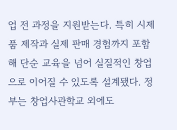업 전 과정을 지원받는다. 특히 시제품 제작과 실제 판매 경험까지 포함해 단순 교육을 넘어 실질적인 창업으로 이어질 수 있도록 설계됐다. 정부는 창업사관학교 외에도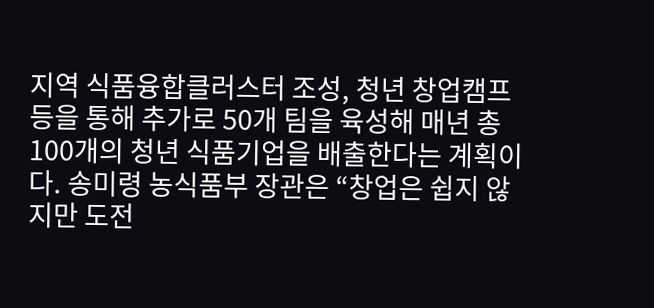지역 식품융합클러스터 조성, 청년 창업캠프 등을 통해 추가로 50개 팀을 육성해 매년 총 100개의 청년 식품기업을 배출한다는 계획이다. 송미령 농식품부 장관은 “창업은 쉽지 않지만 도전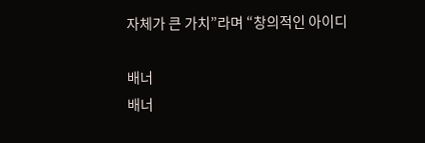자체가 큰 가치”라며 “창의적인 아이디

배너
배너